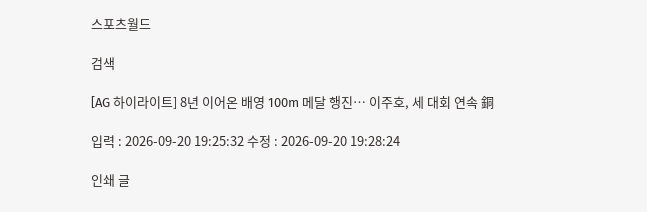스포츠월드

검색

[AG 하이라이트] 8년 이어온 배영 100m 메달 행진… 이주호, 세 대회 연속 銅

입력 : 2026-09-20 19:25:32 수정 : 2026-09-20 19:28:24

인쇄 글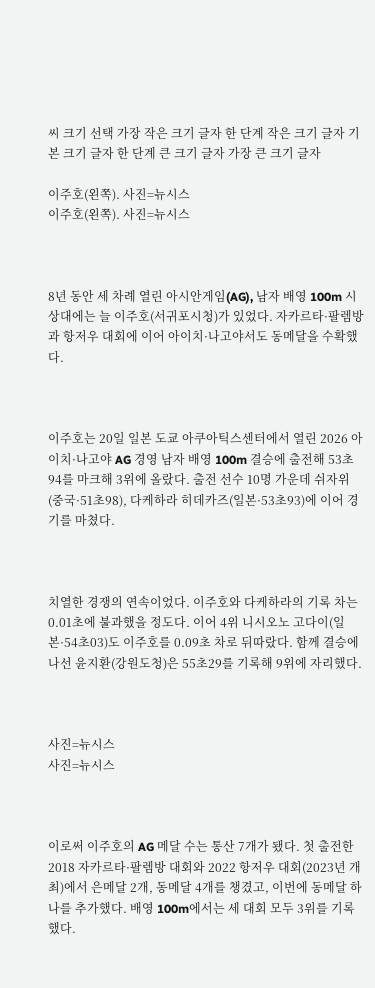씨 크기 선택 가장 작은 크기 글자 한 단계 작은 크기 글자 기본 크기 글자 한 단계 큰 크기 글자 가장 큰 크기 글자

이주호(왼쪽). 사진=뉴시스
이주호(왼쪽). 사진=뉴시스



8년 동안 세 차례 열린 아시안게임(AG), 남자 배영 100m 시상대에는 늘 이주호(서귀포시청)가 있었다. 자카르타·팔렘방과 항저우 대회에 이어 아이치·나고야서도 동메달을 수확했다.



이주호는 20일 일본 도쿄 아쿠아틱스센터에서 열린 2026 아이치·나고야 AG 경영 남자 배영 100m 결승에 출전해 53초94를 마크해 3위에 올랐다. 출전 선수 10명 가운데 쉬자위(중국·51초98), 다케하라 히데카즈(일본·53초93)에 이어 경기를 마쳤다.



치열한 경쟁의 연속이었다. 이주호와 다케하라의 기록 차는 0.01초에 불과했을 정도다. 이어 4위 니시오노 고다이(일본·54초03)도 이주호를 0.09초 차로 뒤따랐다. 함께 결승에 나선 윤지환(강원도청)은 55초29를 기록해 9위에 자리했다.



사진=뉴시스
사진=뉴시스



이로써 이주호의 AG 메달 수는 통산 7개가 됐다. 첫 출전한 2018 자카르타·팔렘방 대회와 2022 항저우 대회(2023년 개최)에서 은메달 2개, 동메달 4개를 챙겼고, 이번에 동메달 하나를 추가했다. 배영 100m에서는 세 대회 모두 3위를 기록했다.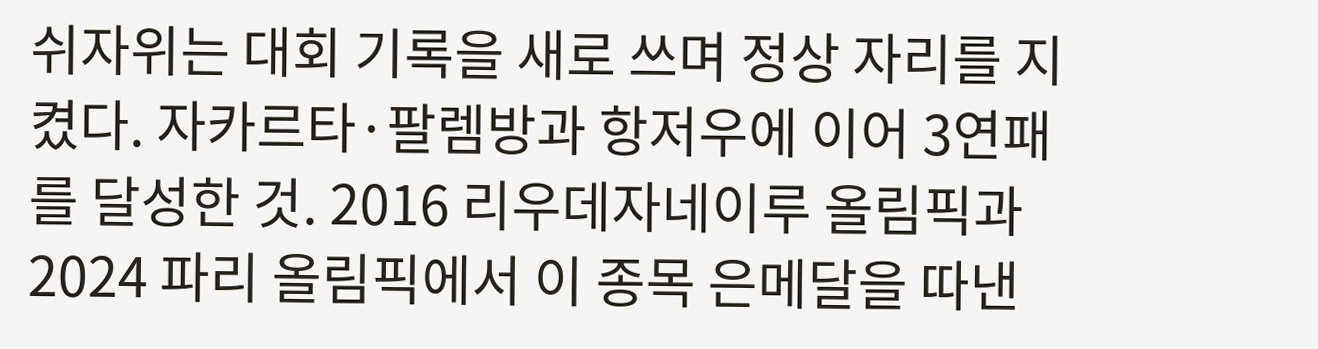쉬자위는 대회 기록을 새로 쓰며 정상 자리를 지켰다. 자카르타·팔렘방과 항저우에 이어 3연패를 달성한 것. 2016 리우데자네이루 올림픽과 2024 파리 올림픽에서 이 종목 은메달을 따낸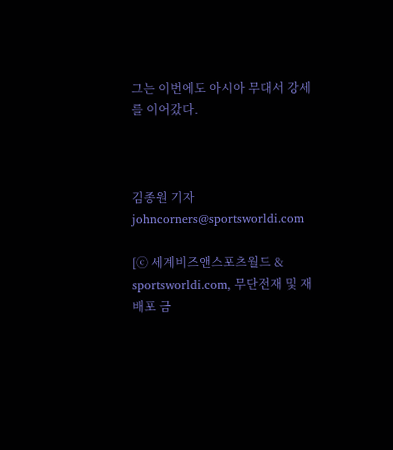그는 이번에도 아시아 무대서 강세를 이어갔다.



김종원 기자 johncorners@sportsworldi.com

[ⓒ 세계비즈앤스포츠월드 & sportsworldi.com, 무단전재 및 재배포 금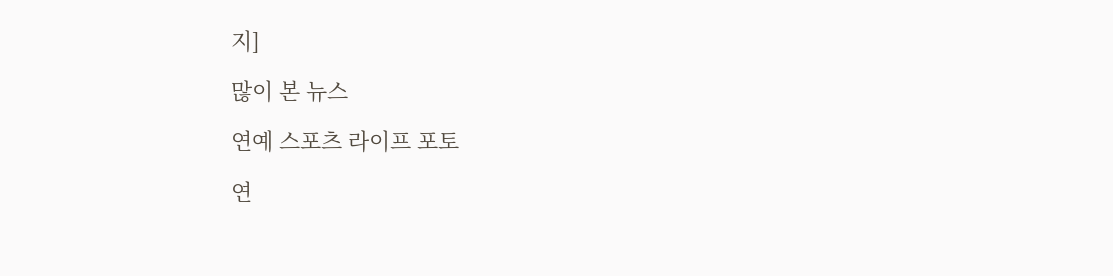지]

많이 본 뉴스

연예 스포츠 라이프 포토

연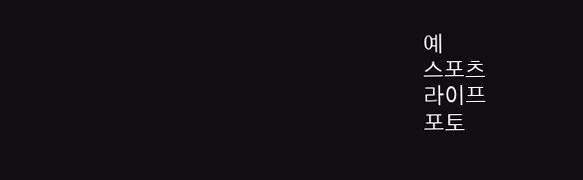예
스포츠
라이프
포토